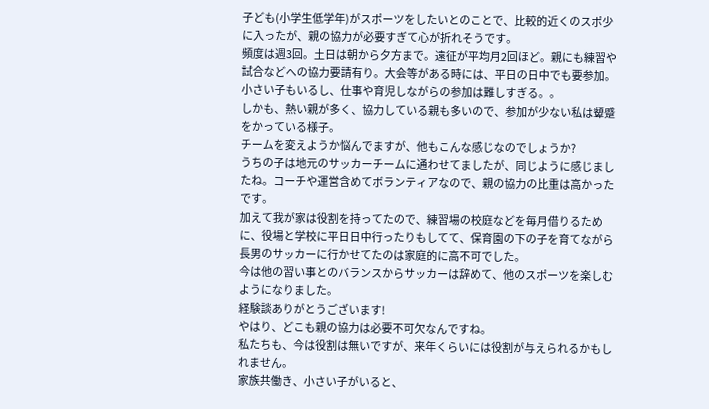子ども(小学生低学年)がスポーツをしたいとのことで、比較的近くのスポ少に入ったが、親の協力が必要すぎて心が折れそうです。
頻度は週3回。土日は朝から夕方まで。遠征が平均月2回ほど。親にも練習や試合などへの協力要請有り。大会等がある時には、平日の日中でも要参加。
小さい子もいるし、仕事や育児しながらの参加は難しすぎる。。
しかも、熱い親が多く、協力している親も多いので、参加が少ない私は顰蹙をかっている様子。
チームを変えようか悩んでますが、他もこんな感じなのでしょうか?
うちの子は地元のサッカーチームに通わせてましたが、同じように感じましたね。コーチや運営含めてボランティアなので、親の協力の比重は高かったです。
加えて我が家は役割を持ってたので、練習場の校庭などを毎月借りるために、役場と学校に平日日中行ったりもしてて、保育園の下の子を育てながら長男のサッカーに行かせてたのは家庭的に高不可でした。
今は他の習い事とのバランスからサッカーは辞めて、他のスポーツを楽しむようになりました。
経験談ありがとうございます!
やはり、どこも親の協力は必要不可欠なんですね。
私たちも、今は役割は無いですが、来年くらいには役割が与えられるかもしれません。
家族共働き、小さい子がいると、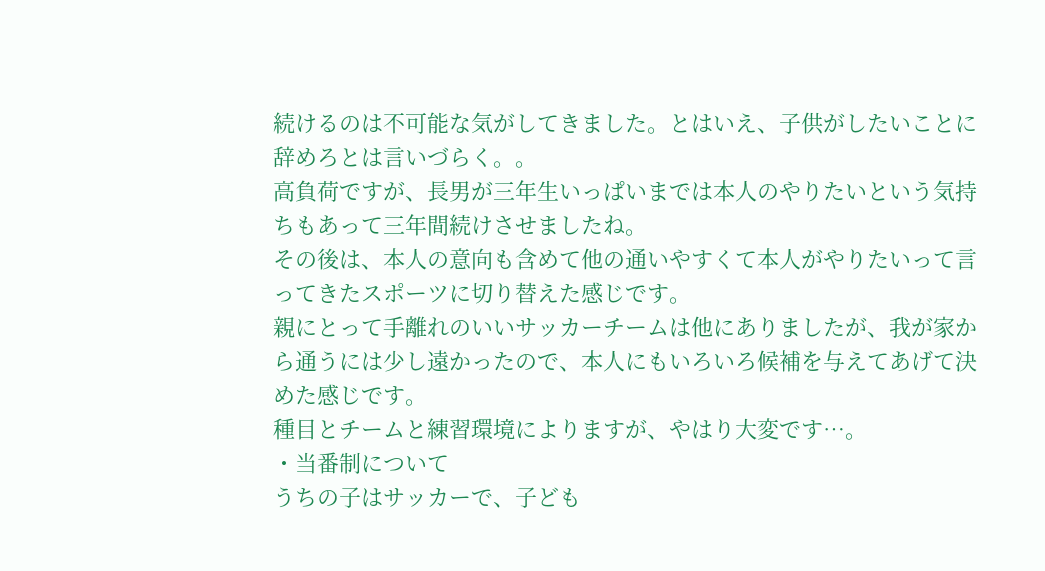続けるのは不可能な気がしてきました。とはいえ、子供がしたいことに辞めろとは言いづらく。。
高負荷ですが、長男が三年生いっぱいまでは本人のやりたいという気持ちもあって三年間続けさせましたね。
その後は、本人の意向も含めて他の通いやすくて本人がやりたいって言ってきたスポーツに切り替えた感じです。
親にとって手離れのいいサッカーチームは他にありましたが、我が家から通うには少し遠かったので、本人にもいろいろ候補を与えてあげて決めた感じです。
種目とチームと練習環境によりますが、やはり大変です…。
・当番制について
うちの子はサッカーで、子ども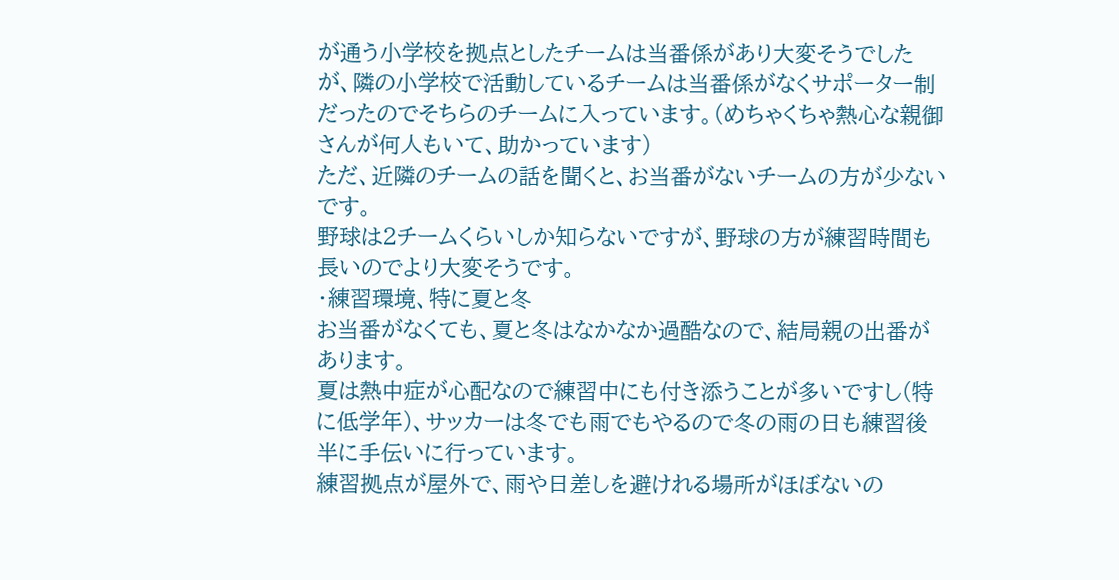が通う小学校を拠点としたチームは当番係があり大変そうでしたが、隣の小学校で活動しているチームは当番係がなくサポーター制だったのでそちらのチームに入っています。(めちゃくちゃ熱心な親御さんが何人もいて、助かっています)
ただ、近隣のチームの話を聞くと、お当番がないチームの方が少ないです。
野球は2チームくらいしか知らないですが、野球の方が練習時間も長いのでより大変そうです。
・練習環境、特に夏と冬
お当番がなくても、夏と冬はなかなか過酷なので、結局親の出番があります。
夏は熱中症が心配なので練習中にも付き添うことが多いですし(特に低学年)、サッカーは冬でも雨でもやるので冬の雨の日も練習後半に手伝いに行っています。
練習拠点が屋外で、雨や日差しを避けれる場所がほぼないの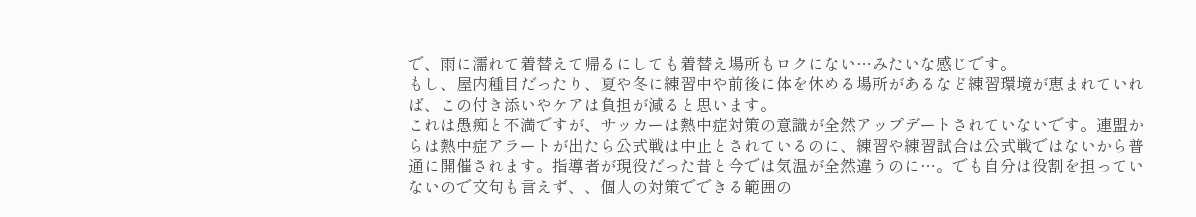で、雨に濡れて着替えて帰るにしても着替え場所もロクにない…みたいな感じです。
もし、屋内種目だったり、夏や冬に練習中や前後に体を休める場所があるなど練習環境が恵まれていれば、この付き添いやケアは負担が減ると思います。
これは愚痴と不満ですが、サッカーは熱中症対策の意識が全然アップデートされていないです。連盟からは熱中症アラートが出たら公式戦は中止とされているのに、練習や練習試合は公式戦ではないから普通に開催されます。指導者が現役だった昔と今では気温が全然違うのに…。でも自分は役割を担っていないので文句も言えず、、個人の対策でできる範囲の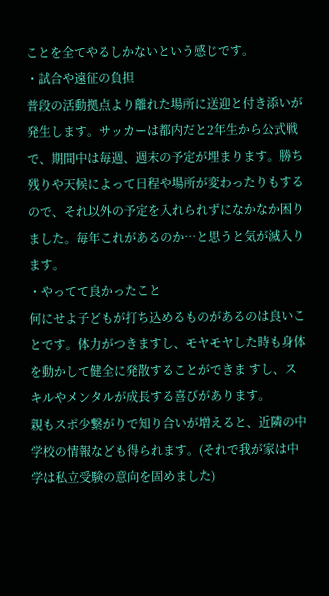ことを全てやるしかないという感じです。
・試合や遠征の負担
普段の活動拠点より離れた場所に送迎と付き添いが発生します。サッカーは都内だと2年生から公式戦で、期間中は毎週、週末の予定が埋まります。勝ち残りや天候によって日程や場所が変わったりもするので、それ以外の予定を入れられずになかなか困りました。毎年これがあるのか…と思うと気が滅入ります。
・やってて良かったこと
何にせよ子どもが打ち込めるものがあるのは良いことです。体力がつきますし、モヤモヤした時も身体を動かして健全に発散することができま すし、スキルやメンタルが成長する喜びがあります。
親もスポ少繋がりで知り合いが増えると、近隣の中学校の情報なども得られます。(それで我が家は中学は私立受験の意向を固めました)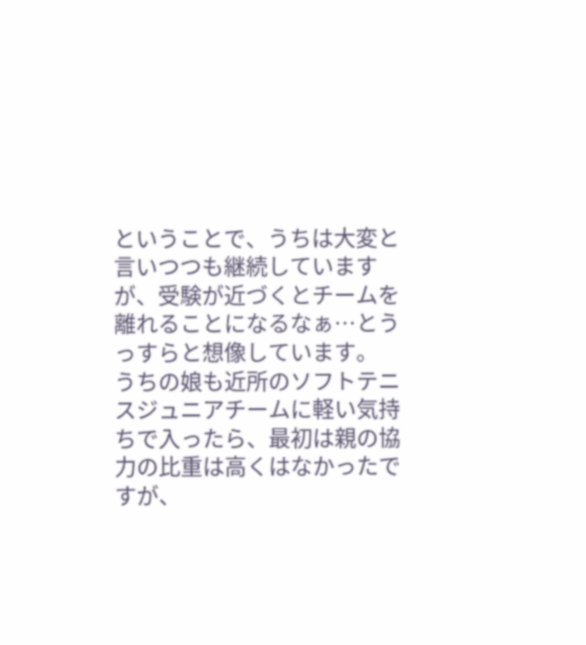ということで、うちは大変と言いつつも継続していますが、受験が近づくとチームを離れることになるなぁ…とうっすらと想像しています。
うちの娘も近所のソフトテニスジュニアチームに軽い気持ちで入ったら、最初は親の協力の比重は高くはなかったですが、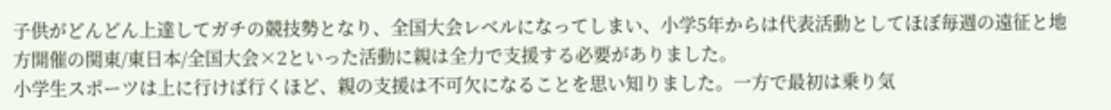子供がどんどん上達してガチの競技勢となり、全国大会レベルになってしまい、小学5年からは代表活動としてほぼ毎週の遠征と地方開催の関東/東日本/全国大会×2といった活動に親は全力で支援する必要がありました。
小学生スポーツは上に行けば行くほど、親の支援は不可欠になることを思い知りました。一方で最初は乗り気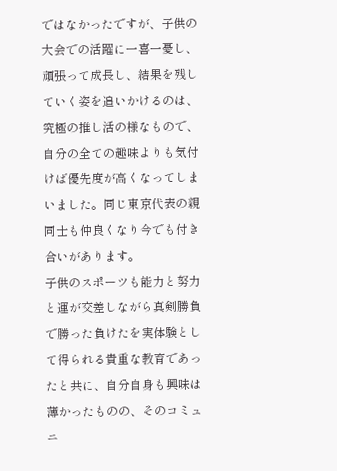ではなかったですが、子供の大会での活躍に一喜一憂し、頑張って成長し、結果を残していく姿を追いかけるのは、究極の推し活の様なもので、自分の全ての趣味よりも気付けば優先度が高くなってしまいました。同じ東京代表の親同士も仲良くなり今でも付き合いがあります。
子供のスポーツも能力と努力と運が交差しながら真剣勝負で勝った負けたを実体験として得られる貴重な教育であったと共に、自分自身も興味は薄かったものの、そのコミュニ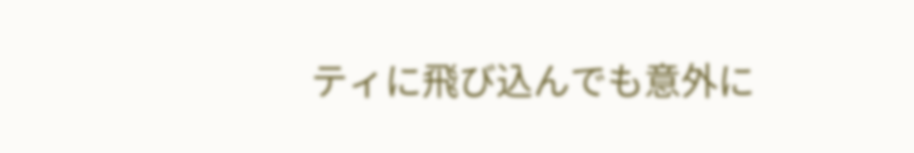ティに飛び込んでも意外に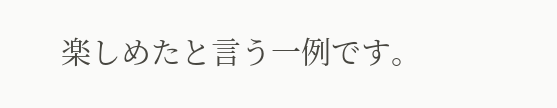楽しめたと言う一例です。